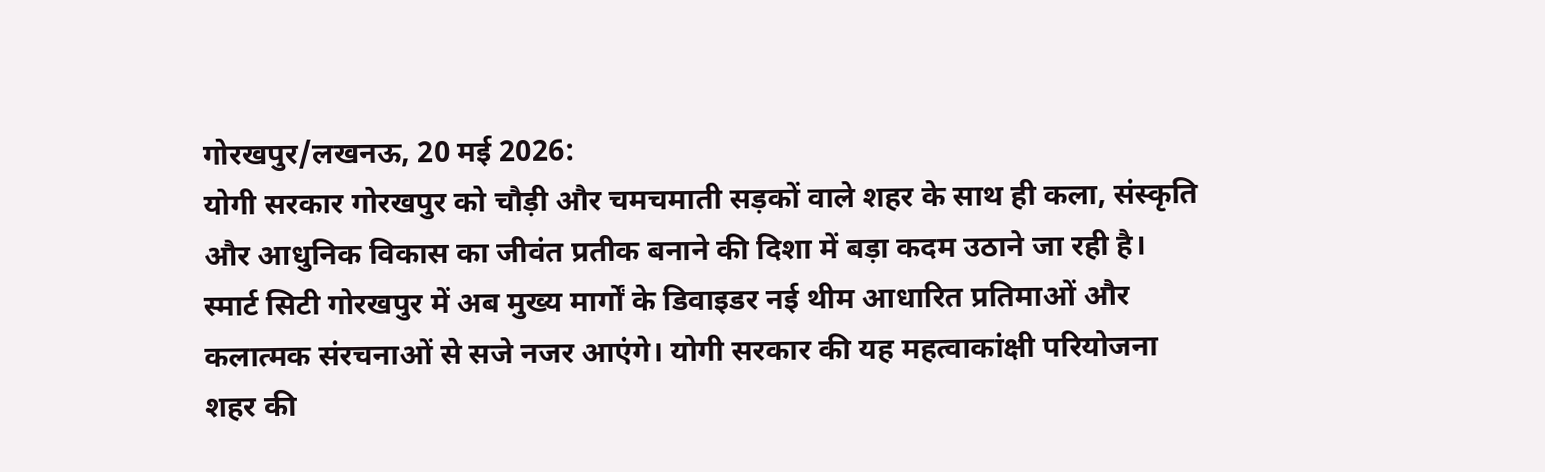गोरखपुर/लखनऊ, 20 मई 2026:
योगी सरकार गोरखपुर को चौड़ी और चमचमाती सड़कों वाले शहर के साथ ही कला, संस्कृति और आधुनिक विकास का जीवंत प्रतीक बनाने की दिशा में बड़ा कदम उठाने जा रही है। स्मार्ट सिटी गोरखपुर में अब मुख्य मार्गों के डिवाइडर नई थीम आधारित प्रतिमाओं और कलात्मक संरचनाओं से सजे नजर आएंगे। योगी सरकार की यह महत्वाकांक्षी परियोजना शहर की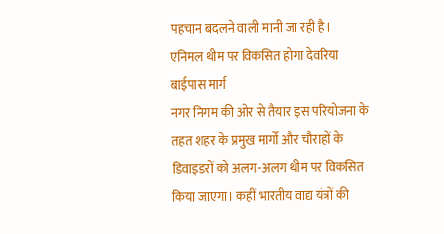पहचान बदलने वाली मानी जा रही है।
एनिमल थीम पर विकसित होगा देवरिया बाईपास मार्ग
नगर निगम की ओर से तैयार इस परियोजना के तहत शहर के प्रमुख मार्गों और चौराहों के डिवाइडरों को अलग-अलग थीम पर विकसित किया जाएगा। कहीं भारतीय वाद्य यंत्रों की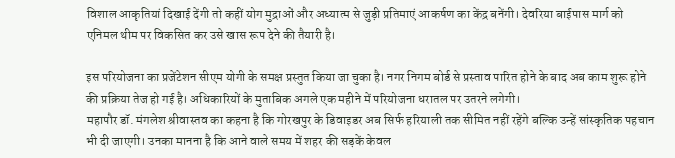विशाल आकृतियां दिखाई देंगी तो कहीं योग मुद्राओं और अध्यात्म से जुड़ी प्रतिमाएं आकर्षण का केंद्र बनेंगी। देवरिया बाईपास मार्ग को एनिमल थीम पर विकसित कर उसे खास रूप देने की तैयारी है।

इस परियोजना का प्रजेंटेशन सीएम योगी के समक्ष प्रस्तुत किया जा चुका है। नगर निगम बोर्ड से प्रस्ताव पारित होने के बाद अब काम शुरू होने की प्रक्रिया तेज हो गई है। अधिकारियों के मुताबिक अगले एक महीने में परियोजना धरातल पर उतरने लगेगी।
महापौर डॉ. मंगलेश श्रीवास्तव का कहना है कि गोरखपुर के डिवाइडर अब सिर्फ हरियाली तक सीमित नहीं रहेंगे बल्कि उन्हें सांस्कृतिक पहचान भी दी जाएगी। उनका मानना है कि आने वाले समय में शहर की सड़कें केवल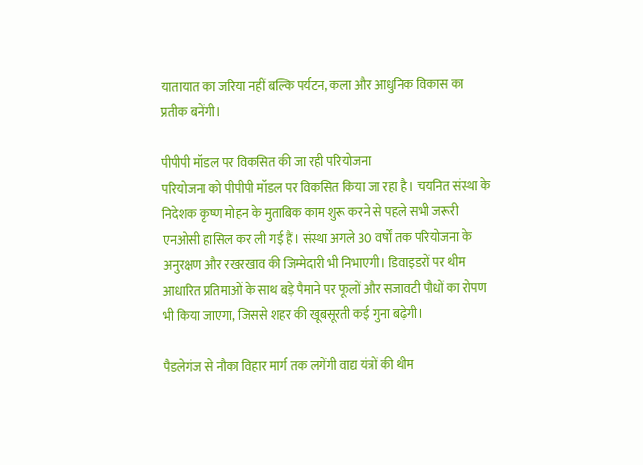यातायात का जरिया नहीं बल्कि पर्यटन, कला और आधुनिक विकास का प्रतीक बनेंगी।

पीपीपी मॉडल पर विकसित की जा रही परियोजना
परियोजना को पीपीपी मॉडल पर विकसित किया जा रहा है। चयनित संस्था के निदेशक कृष्ण मोहन के मुताबिक काम शुरू करने से पहले सभी जरूरी एनओसी हासिल कर ली गई हैं। संस्था अगले 30 वर्षों तक परियोजना के अनुरक्षण और रखरखाव की जिम्मेदारी भी निभाएगी। डिवाइडरों पर थीम आधारित प्रतिमाओं के साथ बड़े पैमाने पर फूलों और सजावटी पौधों का रोपण भी किया जाएगा, जिससे शहर की खूबसूरती कई गुना बढ़ेगी।

पैडलेगंज से नौका विहार मार्ग तक लगेंगी वाद्य यंत्रों की थीम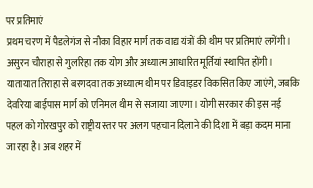पर प्रतिमाएं
प्रथम चरण में पैडलेगंज से नौका विहार मार्ग तक वाद्य यंत्रों की थीम पर प्रतिमाएं लगेंगी। असुरन चौराहा से गुलरिहा तक योग और अध्यात्म आधारित मूर्तियां स्थापित होंगी। यातायात तिराहा से बरगदवा तक अध्यात्म थीम पर डिवाइडर विकसित किए जाएंगे, जबकि देवरिया बाईपास मार्ग को एनिमल थीम से सजाया जाएगा। योगी सरकार की इस नई पहल को गोरखपुर को राष्ट्रीय स्तर पर अलग पहचान दिलाने की दिशा में बड़ा कदम माना जा रहा है। अब शहर में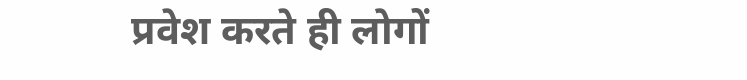प्रवेश करते ही लोगों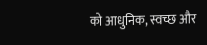को आधुनिक, स्वच्छ और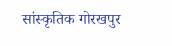सांस्कृतिक गोरखपुर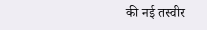की नई तस्वीर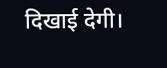दिखाई देगी।